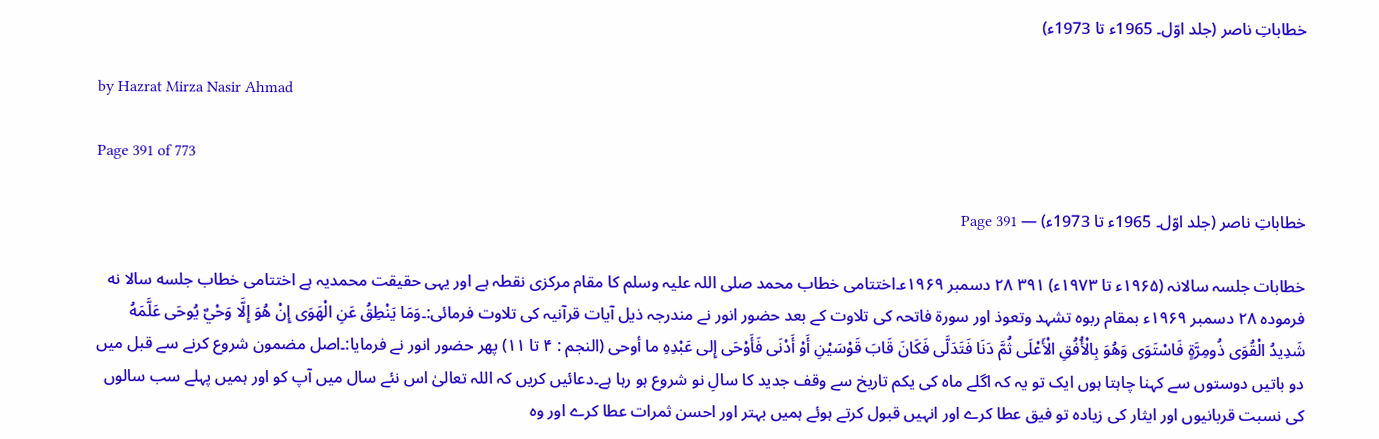خطاباتِ ناصر (جلد اوّل۔ 1965ء تا 1973ء)

by Hazrat Mirza Nasir Ahmad

Page 391 of 773

خطاباتِ ناصر (جلد اوّل۔ 1965ء تا 1973ء) — Page 391

خطابات جلسہ سالانہ (۱۹۶۵ء تا ۱۹۷۳ء) ۳۹۱ ۲۸ دسمبر ۱۹۶۹ء۔اختتامی خطاب محمد صلی اللہ علیہ وسلم کا مقام مرکزی نقطہ ہے اور یہی حقیقت محمدیہ ہے اختتامی خطاب جلسه سالا نه فرموده ۲۸ دسمبر ۱۹۶۹ء بمقام ربوه تشہد وتعوذ اور سورۃ فاتحہ کی تلاوت کے بعد حضور انور نے مندرجہ ذیل آیات قرآنیہ کی تلاوت فرمائی:۔وَمَا يَنْطِقُ عَنِ الْهَوَى إِنْ هُوَ إِلَّا وَحْيٌ يُوحَى عَلَّمَهُ شَدِيدُ الْقُوَى ذُومِرَّةٍ فَاسْتَوَى وَهُوَ بِالْأُفُقِ الْأَعْلَى ثُمَّ دَنَا فَتَدَلَّى فَكَانَ قَابَ قَوْسَيْنِ أَوْ أَدْنَى فَأَوْحَى إِلى عَبْدِهِ ما أوحى (النجم : ۴ تا ۱۱) پھر حضور انور نے فرمایا:۔اصل مضمون شروع کرنے سے قبل میں دو باتیں دوستوں سے کہنا چاہتا ہوں ایک تو یہ کہ اگلے ماہ کی یکم تاریخ سے وقف جدید کا سالِ نو شروع ہو رہا ہے۔دعائیں کریں کہ اللہ تعالیٰ اس نئے سال میں آپ کو اور ہمیں پہلے سب سالوں کی نسبت قربانیوں اور ایثار کی زیادہ تو فیق عطا کرے اور انہیں قبول کرتے ہوئے ہمیں بہتر اور احسن ثمرات عطا کرے اور وہ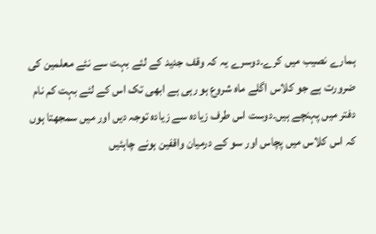ہمارے نصیب میں کرے۔دوسرے یہ کہ وقف جدید کے لئے بہت سے نئے معلمین کی ضرورت ہے جو کلاس اگلے ماہ شروع ہو رہی ہے ابھی تک اس کے لئے بہت کم نام دفتر میں پہنچے ہیں۔دوست اس طرف زیادہ سے زیادہ توجہ دیں اور میں سمجھتا ہوں کہ اس کلاس میں پچاس اور سو کے درمیان واقفین ہونے چاہئیں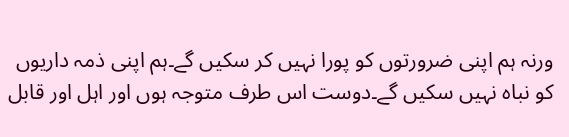ورنہ ہم اپنی ضرورتوں کو پورا نہیں کر سکیں گے۔ہم اپنی ذمہ داریوں کو نباہ نہیں سکیں گے۔دوست اس طرف متوجہ ہوں اور اہل اور قابل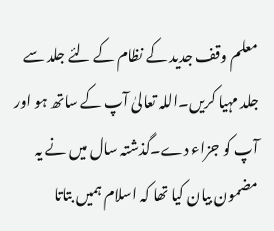معلم وقف جدید کے نظام کے لئے جلد سے جلد مہیا کریں۔اللہ تعالیٰ آپ کے ساتھ ہو اور آپ کو جزاء دے۔گذشتہ سال میں نے یہ مضمون بیان کیا تھا کہ اسلام ہمیں بتاتا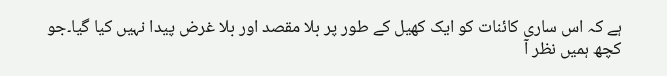ہے کہ اس ساری کائنات کو ایک کھیل کے طور پر بلا مقصد اور بلا غرض پیدا نہیں کیا گیا۔جو کچھ ہمیں نظر آ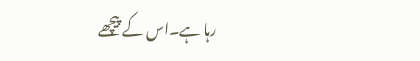رہا ہے۔اس کے پیچھے